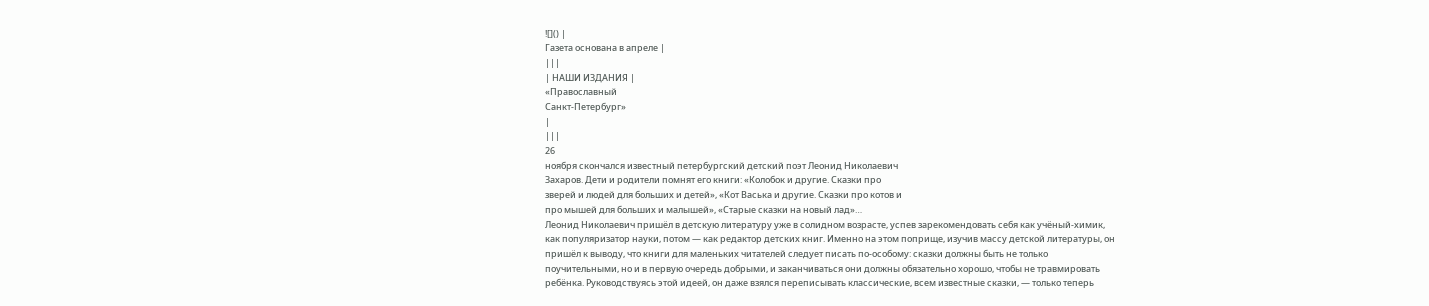![]() |
Газета основана в апреле |
|||
| НАШИ ИЗДАНИЯ |
«Православный
Санкт-Петербург»
|
|||
26
ноября скончался известный петербургский детский поэт Леонид Николаевич
Захаров. Дети и родители помнят его книги: «Колобок и другие. Сказки про
зверей и людей для больших и детей», «Кот Васька и другие. Сказки про котов и
про мышей для больших и малышей», «Старые сказки на новый лад»…
Леонид Николаевич пришёл в детскую литературу уже в солидном возрасте, успев зарекомендовать себя как учёный-химик, как популяризатор науки, потом — как редактор детских книг. Именно на этом поприще, изучив массу детской литературы, он пришёл к выводу, что книги для маленьких читателей следует писать по-особому: сказки должны быть не только поучительными, но и в первую очередь добрыми, и заканчиваться они должны обязательно хорошо, чтобы не травмировать ребёнка. Руководствуясь этой идеей, он даже взялся переписывать классические, всем известные сказки, — только теперь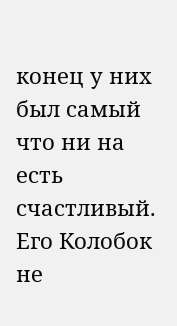конец у них был самый что ни на есть счастливый. Его Колобок не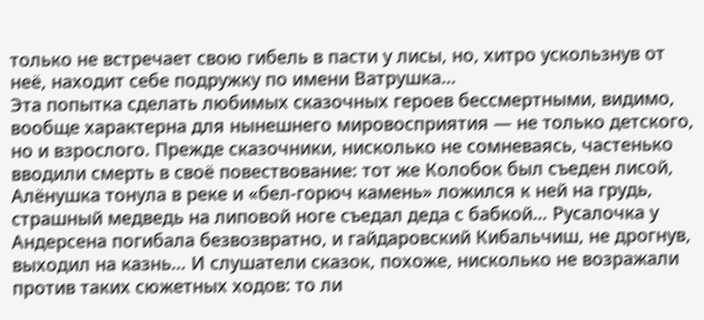только не встречает свою гибель в пасти у лисы, но, хитро ускользнув от неё, находит себе подружку по имени Ватрушка…
Эта попытка сделать любимых сказочных героев бессмертными, видимо, вообще характерна для нынешнего мировосприятия — не только детского, но и взрослого. Прежде сказочники, нисколько не сомневаясь, частенько вводили смерть в своё повествование: тот же Колобок был съеден лисой, Алёнушка тонула в реке и «бел-горюч камень» ложился к ней на грудь, страшный медведь на липовой ноге съедал деда с бабкой… Русалочка у Андерсена погибала безвозвратно, и гайдаровский Кибальчиш, не дрогнув, выходил на казнь… И слушатели сказок, похоже, нисколько не возражали против таких сюжетных ходов: то ли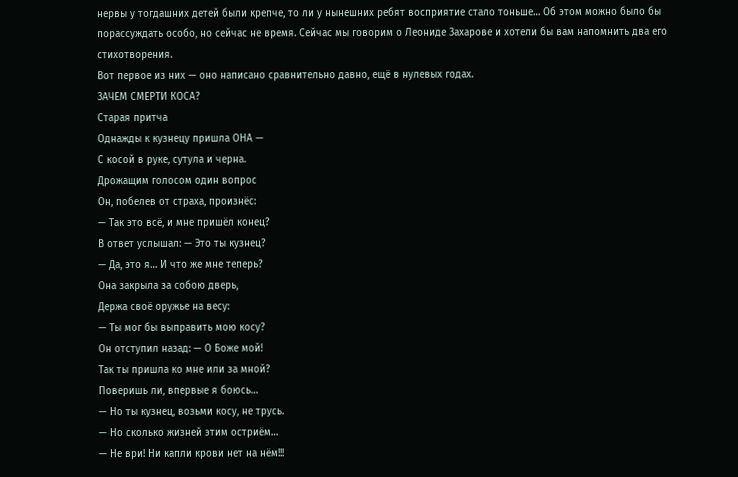нервы у тогдашних детей были крепче, то ли у нынешних ребят восприятие стало тоньше… Об этом можно было бы порассуждать особо, но сейчас не время. Сейчас мы говорим о Леониде Захарове и хотели бы вам напомнить два его стихотворения.
Вот первое из них — оно написано сравнительно давно, ещё в нулевых годах.
ЗАЧЕМ СМЕРТИ КОСА?
Старая притча
Однажды к кузнецу пришла ОНА —
С косой в руке, сутула и черна.
Дрожащим голосом один вопрос
Он, побелев от страха, произнёс:
— Так это всё, и мне пришёл конец?
В ответ услышал: — Это ты кузнец?
— Да, это я… И что же мне теперь?
Она закрыла за собою дверь,
Держа своё оружье на весу:
— Ты мог бы выправить мою косу?
Он отступил назад: — О Боже мой!
Так ты пришла ко мне или за мной?
Поверишь ли, впервые я боюсь…
— Но ты кузнец, возьми косу, не трусь.
— Но сколько жизней этим остриём…
— Не ври! Ни капли крови нет на нём!!!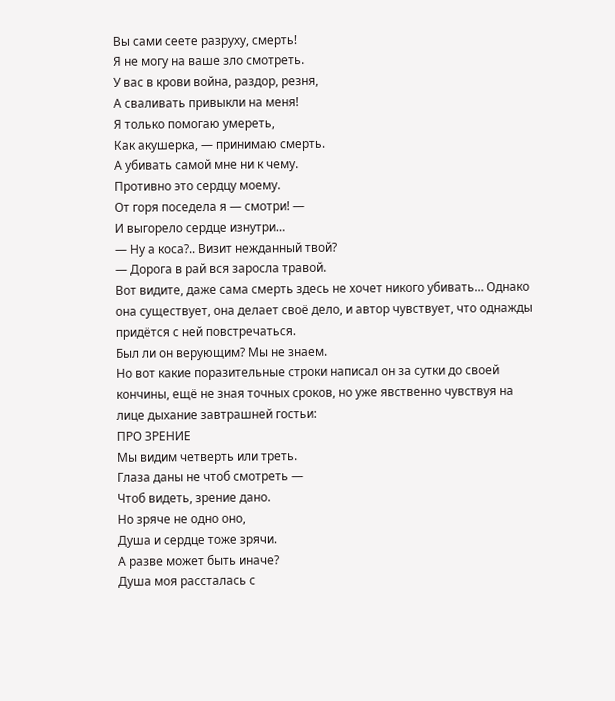Вы сами сеете разруху, смерть!
Я не могу на ваше зло смотреть.
У вас в крови война, раздор, резня,
А сваливать привыкли на меня!
Я только помогаю умереть,
Как акушерка, — принимаю смерть.
А убивать самой мне ни к чему.
Противно это сердцу моему.
От горя поседела я — смотри! —
И выгорело сердце изнутри…
— Ну а коса?.. Визит нежданный твой?
— Дорога в рай вся заросла травой.
Вот видите, даже сама смерть здесь не хочет никого убивать… Однако она существует, она делает своё дело, и автор чувствует, что однажды придётся с ней повстречаться.
Был ли он верующим? Мы не знаем.
Но вот какие поразительные строки написал он за сутки до своей кончины, ещё не зная точных сроков, но уже явственно чувствуя на лице дыхание завтрашней гостьи:
ПРО ЗРЕНИЕ
Мы видим четверть или треть.
Глаза даны не чтоб смотреть —
Чтоб видеть, зрение дано.
Но зряче не одно оно,
Душа и сердце тоже зрячи.
А разве может быть иначе?
Душа моя рассталась с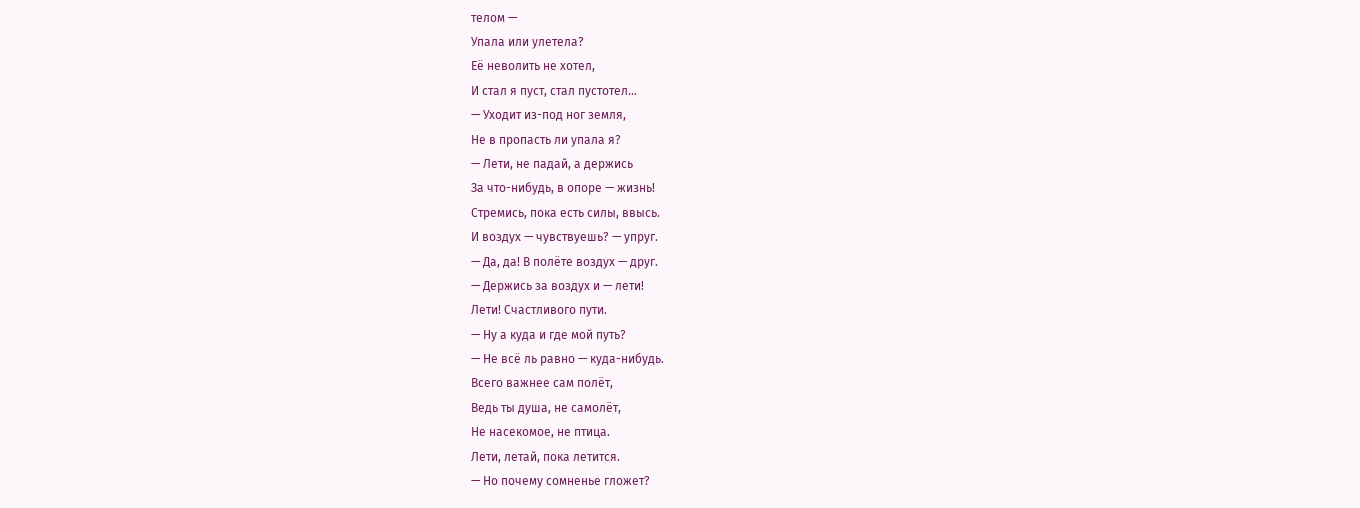телом —
Упала или улетела?
Её неволить не хотел,
И стал я пуст, стал пустотел…
— Уходит из-под ног земля,
Не в пропасть ли упала я?
— Лети, не падай, а держись
За что-нибудь, в опоре — жизнь!
Стремись, пока есть силы, ввысь.
И воздух — чувствуешь? — упруг.
— Да, да! В полёте воздух — друг.
— Держись за воздух и — лети!
Лети! Счастливого пути.
— Ну а куда и где мой путь?
— Не всё ль равно — куда-нибудь.
Всего важнее сам полёт,
Ведь ты душа, не самолёт,
Не насекомое, не птица.
Лети, летай, пока летится.
— Но почему сомненье гложет?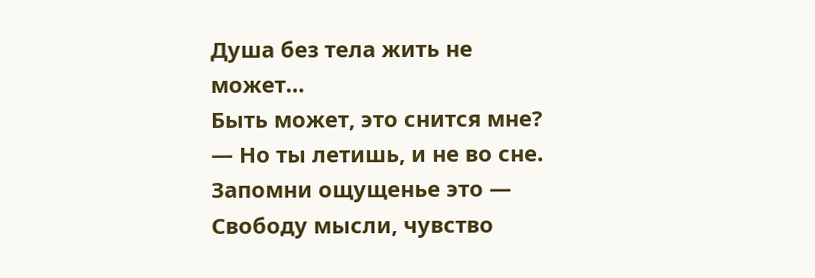Душа без тела жить не может…
Быть может, это снится мне?
— Но ты летишь, и не во сне.
Запомни ощущенье это —
Свободу мысли, чувство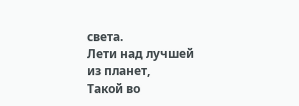света.
Лети над лучшей из планет,
Такой во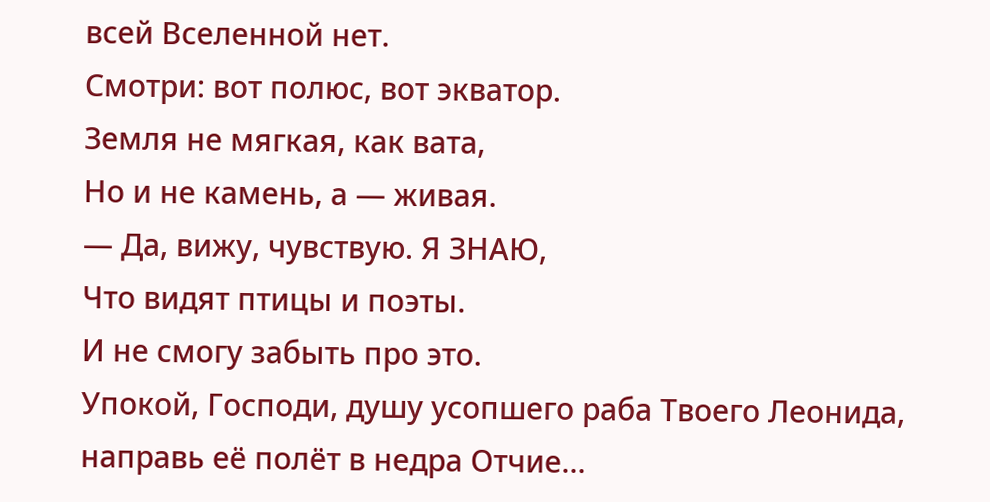всей Вселенной нет.
Смотри: вот полюс, вот экватор.
Земля не мягкая, как вата,
Но и не камень, а — живая.
— Да, вижу, чувствую. Я ЗНАЮ,
Что видят птицы и поэты.
И не смогу забыть про это.
Упокой, Господи, душу усопшего раба Твоего Леонида, направь её полёт в недра Отчие…